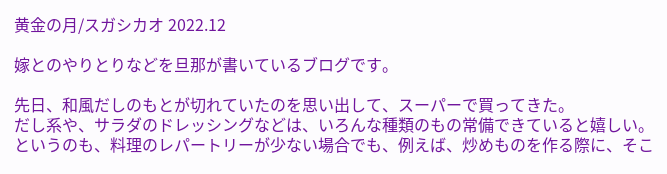黄金の月/スガシカオ 2022.12

嫁とのやりとりなどを旦那が書いているブログです。

先日、和風だしのもとが切れていたのを思い出して、スーパーで買ってきた。
だし系や、サラダのドレッシングなどは、いろんな種類のもの常備できていると嬉しい。
というのも、料理のレパートリーが少ない場合でも、例えば、炒めものを作る際に、そこ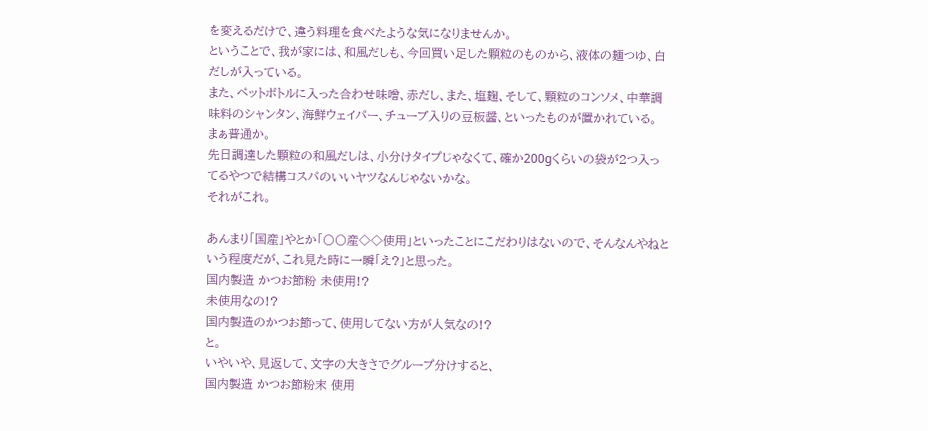を変えるだけで、違う料理を食べたような気になりませんか。
ということで、我が家には、和風だしも、今回買い足した顆粒のものから、液体の麺つゆ、白だしが入っている。
また、ペットボトルに入った合わせ味噌、赤だし、また、塩麹、そして、顆粒のコンソメ、中華調味料のシャンタン、海鮮ウェイパー、チューブ入りの豆板醤、といったものが置かれている。
まぁ普通か。
先日調達した顆粒の和風だしは、小分けタイプじゃなくて、確か200gくらいの袋が2つ入ってるやつで結構コスパのいいヤツなんじゃないかな。
それがこれ。

あんまり「国産」やとか「〇〇産◇◇使用」といったことにこだわりはないので、そんなんやねという程度だが、これ見た時に一瞬「え?」と思った。
国内製造 かつお節粉 未使用!?
未使用なの!?
国内製造のかつお節って、使用してない方が人気なの!?
と。
いやいや、見返して、文字の大きさでグループ分けすると、
国内製造 かつお節粉末 使用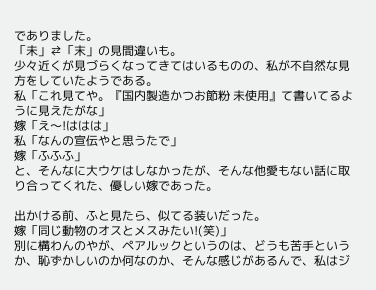でありました。
「未」⇄「末」の見間違いも。
少々近くが見づらくなってきてはいるものの、私が不自然な見方をしていたようである。
私「これ見てや。『国内製造かつお節粉 未使用』て書いてるように見えたがな」
嫁「え〜!ははは」
私「なんの宣伝やと思うたで」
嫁「ふふふ」
と、そんなに大ウケはしなかったが、そんな他愛もない話に取り合ってくれた、優しい嫁であった。

出かける前、ふと見たら、似てる装いだった。
嫁「同じ動物のオスとメスみたい!(笑)」
別に構わんのやが、ペアルックというのは、どうも苦手というか、恥ずかしいのか何なのか、そんな感じがあるんで、私はジ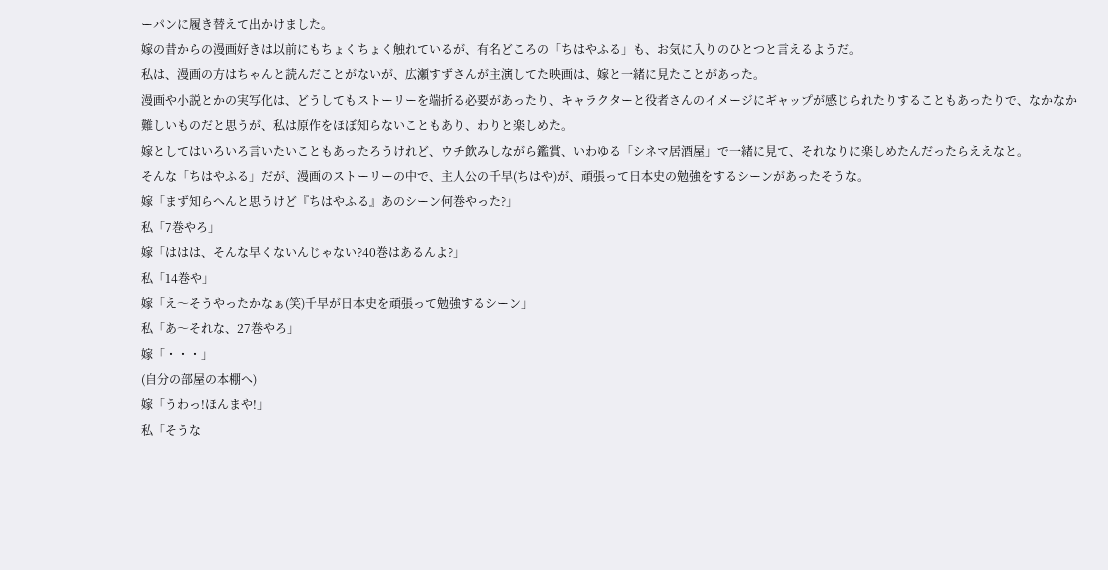ーパンに履き替えて出かけました。
嫁の昔からの漫画好きは以前にもちょくちょく触れているが、有名どころの「ちはやふる」も、お気に入りのひとつと言えるようだ。
私は、漫画の方はちゃんと読んだことがないが、広瀬すずさんが主演してた映画は、嫁と一緒に見たことがあった。
漫画や小説とかの実写化は、どうしてもストーリーを端折る必要があったり、キャラクターと役者さんのイメージにギャップが感じられたりすることもあったりで、なかなか難しいものだと思うが、私は原作をほぼ知らないこともあり、わりと楽しめた。
嫁としてはいろいろ言いたいこともあったろうけれど、ウチ飲みしながら鑑賞、いわゆる「シネマ居酒屋」で一緒に見て、それなりに楽しめたんだったらええなと。
そんな「ちはやふる」だが、漫画のストーリーの中で、主人公の千早(ちはや)が、頑張って日本史の勉強をするシーンがあったそうな。
嫁「まず知らへんと思うけど『ちはやふる』あのシーン何巻やった?」
私「7巻やろ」
嫁「ははは、そんな早くないんじゃない?40巻はあるんよ?」
私「14巻や」
嫁「え〜そうやったかなぁ(笑)千早が日本史を頑張って勉強するシーン」
私「あ〜それな、27巻やろ」
嫁「・・・」
(自分の部屋の本棚へ)
嫁「うわっ!ほんまや!」
私「そうな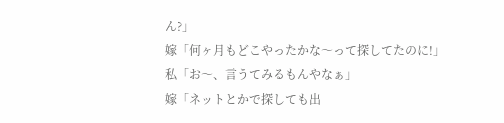ん?」
嫁「何ヶ月もどこやったかな〜って探してたのに!」
私「お〜、言うてみるもんやなぁ」
嫁「ネットとかで探しても出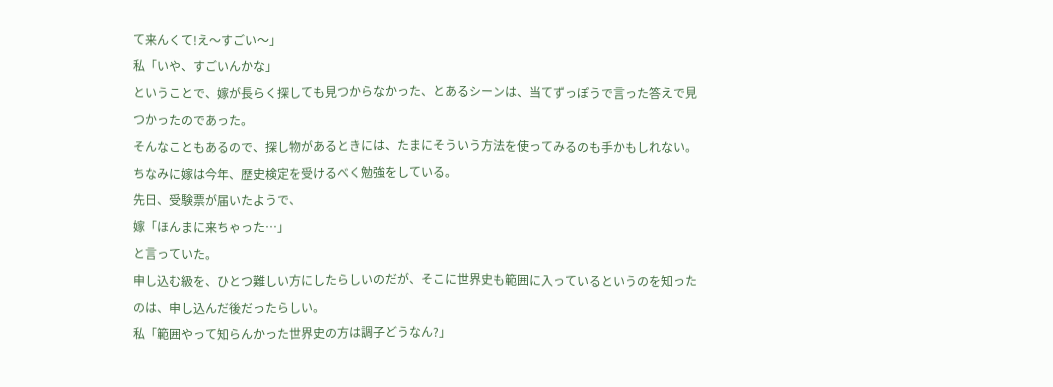て来んくて!え〜すごい〜」
私「いや、すごいんかな」
ということで、嫁が長らく探しても見つからなかった、とあるシーンは、当てずっぽうで言った答えで見つかったのであった。
そんなこともあるので、探し物があるときには、たまにそういう方法を使ってみるのも手かもしれない。
ちなみに嫁は今年、歴史検定を受けるべく勉強をしている。
先日、受験票が届いたようで、
嫁「ほんまに来ちゃった…」
と言っていた。
申し込む級を、ひとつ難しい方にしたらしいのだが、そこに世界史も範囲に入っているというのを知ったのは、申し込んだ後だったらしい。
私「範囲やって知らんかった世界史の方は調子どうなん?」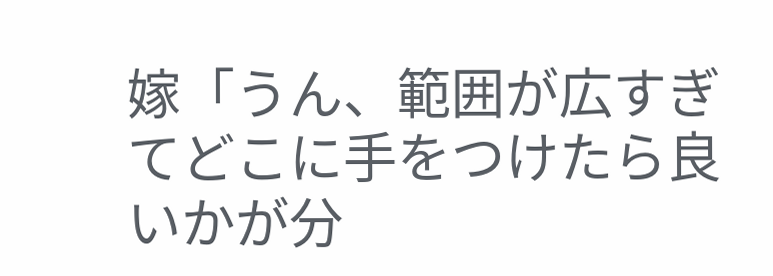嫁「うん、範囲が広すぎてどこに手をつけたら良いかが分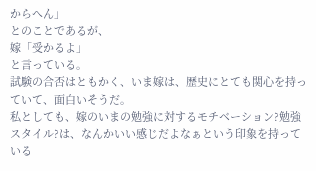からへん」
とのことであるが、
嫁「受かるよ」
と言っている。
試験の合否はともかく、いま嫁は、歴史にとても関心を持っていて、面白いそうだ。
私としても、嫁のいまの勉強に対するモチベーション?勉強スタイル?は、なんかいい感じだよなぁという印象を持っている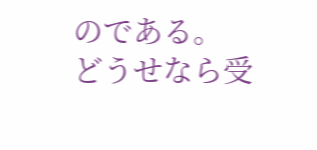のである。
どうせなら受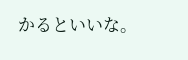かるといいな。